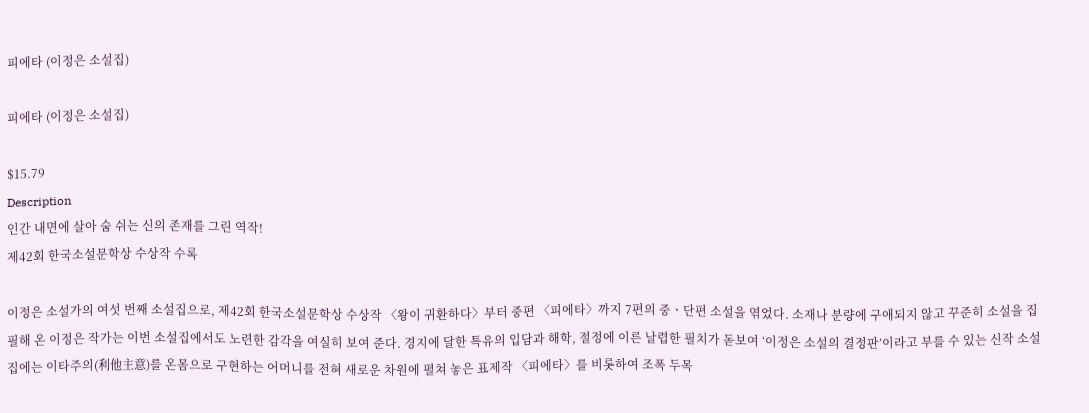피에타 (이정은 소설집)

피에타 (이정은 소설집)

$15.79
Description
인간 내면에 살아 숨 쉬는 신의 존재를 그린 역작!
제42회 한국소설문학상 수상작 수록

이정은 소설가의 여섯 번째 소설집으로, 제42회 한국소설문학상 수상작 〈왕이 귀환하다〉부터 중편 〈피에타〉까지 7편의 중ㆍ단편 소설을 엮었다. 소재나 분량에 구애되지 않고 꾸준히 소설을 집필해 온 이정은 작가는 이번 소설집에서도 노련한 감각을 여실히 보여 준다. 경지에 달한 특유의 입담과 해학, 절정에 이른 날렵한 필치가 돋보여 ‘이정은 소설의 결정판’이라고 부를 수 있는 신작 소설집에는 이타주의(利他主意)를 온몸으로 구현하는 어머니를 전혀 새로운 차원에 펼쳐 놓은 표제작 〈피에타〉를 비롯하여 조폭 두목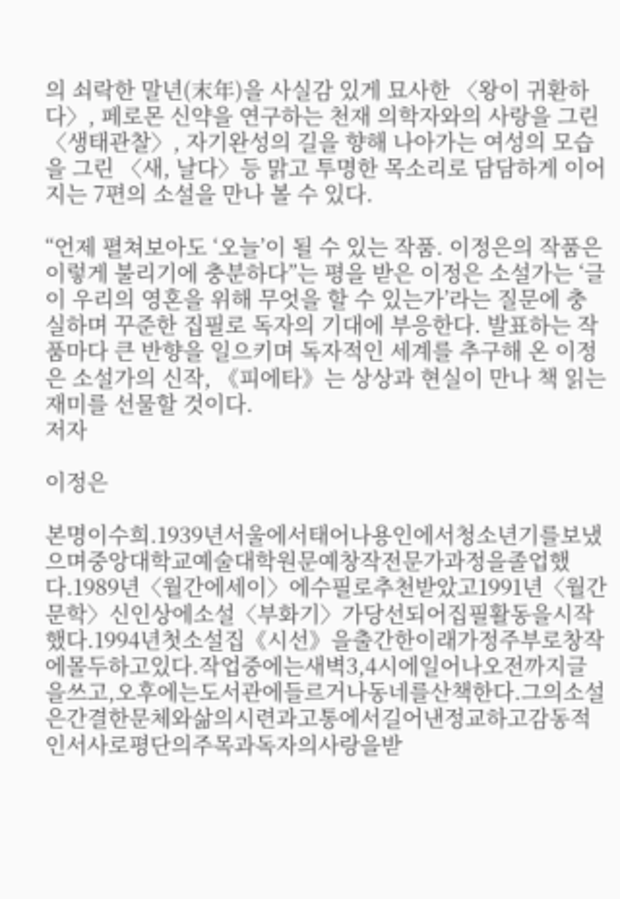의 쇠락한 말년(末年)을 사실감 있게 묘사한 〈왕이 귀환하다〉, 페로몬 신약을 연구하는 천재 의학자와의 사랑을 그린 〈생태관찰〉, 자기완성의 길을 향해 나아가는 여성의 모습을 그린 〈새, 날다〉등 맑고 투명한 목소리로 담담하게 이어지는 7편의 소설을 만나 볼 수 있다.

“언제 펼쳐보아도 ‘오늘’이 될 수 있는 작품. 이정은의 작품은 이렇게 불리기에 충분하다”는 평을 받은 이정은 소설가는 ‘글이 우리의 영혼을 위해 무엇을 할 수 있는가’라는 질문에 충실하며 꾸준한 집필로 독자의 기대에 부응한다. 발표하는 작품마다 큰 반향을 일으키며 독자적인 세계를 추구해 온 이정은 소설가의 신작, 《피에타》는 상상과 현실이 만나 책 읽는 재미를 선물할 것이다.
저자

이정은

본명이수희.1939년서울에서태어나용인에서청소년기를보냈으며중앙대학교예술대학원문예창작전문가과정을졸업했다.1989년〈월간에세이〉에수필로추천받았고1991년〈월간문학〉신인상에소설〈부화기〉가당선되어집필활동을시작했다.1994년첫소설집《시선》을출간한이래가정주부로창작에몰두하고있다.작업중에는새벽3,4시에일어나오전까지글을쓰고,오후에는도서관에들르거나동네를산책한다.그의소설은간결한문체와삶의시련과고통에서길어낸정교하고감동적인서사로평단의주목과독자의사랑을받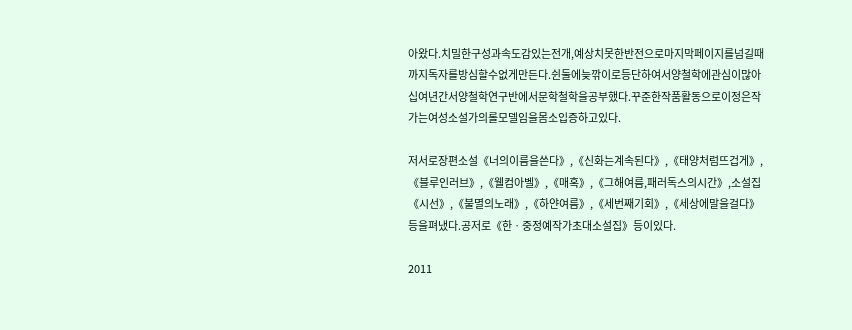아왔다.치밀한구성과속도감있는전개,예상치못한반전으로마지막페이지를넘길때까지독자를방심할수없게만든다.쉰둘에늦깎이로등단하여서양철학에관심이많아십여년간서양철학연구반에서문학철학을공부했다.꾸준한작품활동으로이정은작가는여성소설가의롤모델임을몸소입증하고있다.

저서로장편소설《너의이름을쓴다》,《신화는계속된다》,《태양처럼뜨겁게》,《블루인러브》,《웰컴아벨》,《매혹》,《그해여름,패러독스의시간》,소설집《시선》,《불멸의노래》,《하얀여름》,《세번째기회》,《세상에말을걸다》등을펴냈다.공저로《한ㆍ중정예작가초대소설집》등이있다.

2011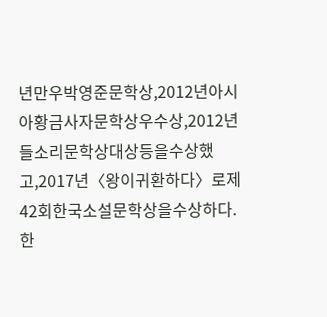년만우박영준문학상,2012년아시아황금사자문학상우수상,2012년들소리문학상대상등을수상했고,2017년〈왕이귀환하다〉로제42회한국소설문학상을수상하다.한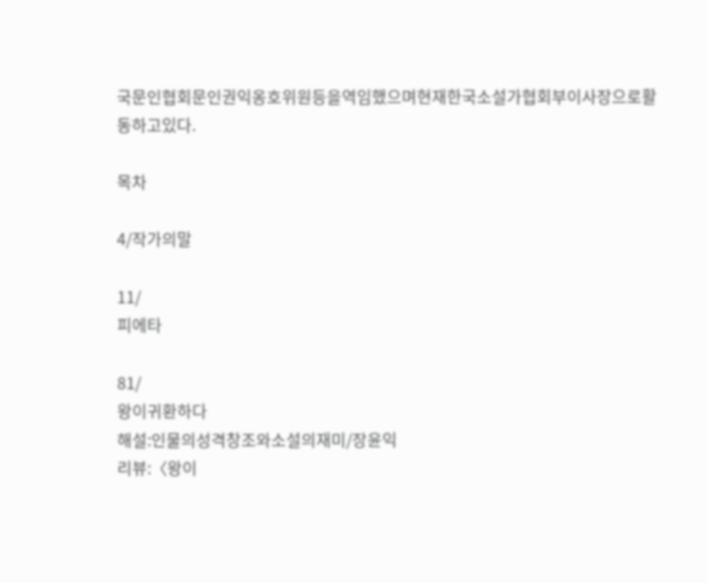국문인협회문인권익옹호위원등을역임했으며현재한국소설가협회부이사장으로활동하고있다.

목차

4/작가의말

11/
피에타

81/
왕이귀환하다
해설:인물의성격창조와소설의재미/장윤익
리뷰:〈왕이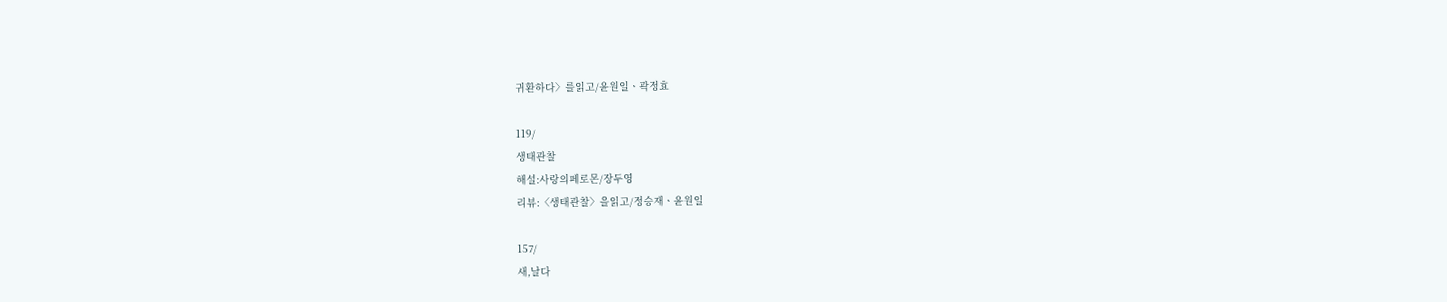귀환하다〉를읽고/윤원일ㆍ곽정효

119/
생태관찰
해설:사랑의페로몬/장두영
리뷰:〈생태관찰〉을읽고/정승재ㆍ윤원일

157/
새,날다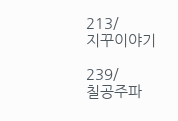213/
지꾸이야기

239/
칠공주파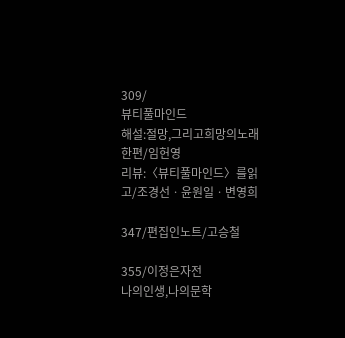309/
뷰티풀마인드
해설:절망,그리고희망의노래한편/임헌영
리뷰:〈뷰티풀마인드〉를읽고/조경선ㆍ윤원일ㆍ변영희

347/편집인노트/고승철

355/이정은자전
나의인생,나의문학